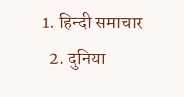1. हिन्दी समाचार
  2. दुनिया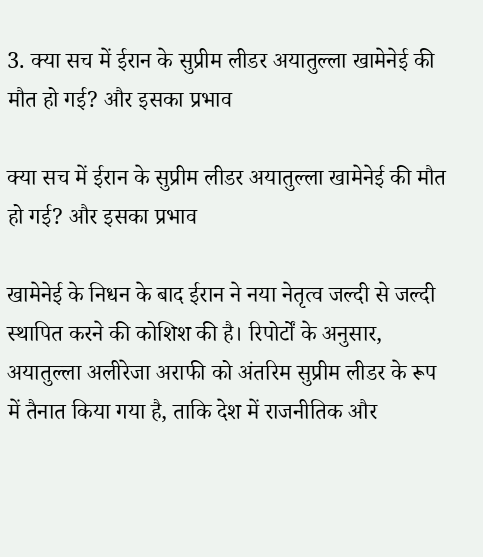3. क्या सच में ईरान के सुप्रीम लीडर अयातुल्ला खामेनेई की मौत हो गई? और इसका प्रभाव

क्या सच में ईरान के सुप्रीम लीडर अयातुल्ला खामेनेई की मौत हो गई? और इसका प्रभाव

खामेनेई के निधन के बाद ईरान ने नया नेतृत्व जल्दी से जल्दी स्थापित करने की कोशिश की है। रिपोर्टों के अनुसार, अयातुल्ला अलीरेजा अराफी को अंतरिम सुप्रीम लीडर के रूप में तैनात किया गया है, ताकि देश में राजनीतिक और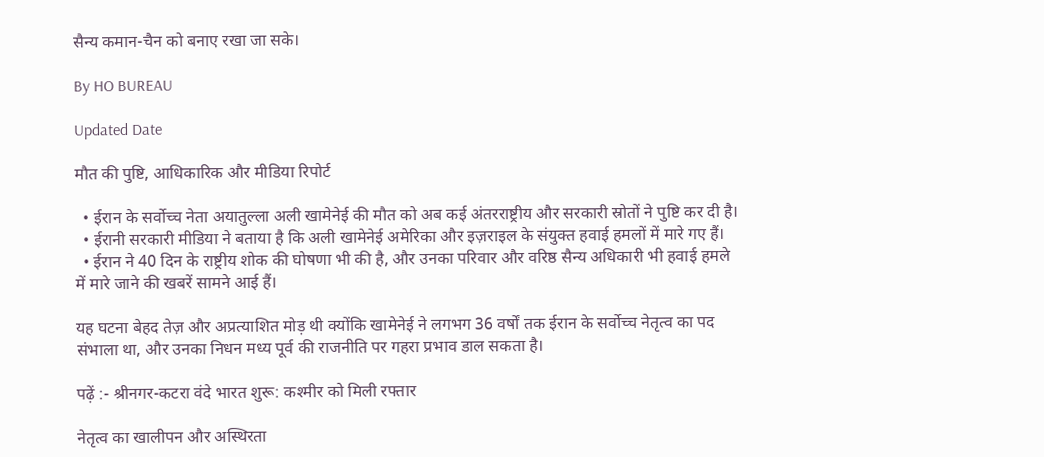सैन्य कमान-चैन को बनाए रखा जा सके।

By HO BUREAU

Updated Date

मौत की पुष्टि, आधिकारिक और मीडिया रिपोर्ट

  • ईरान के सर्वोच्च नेता अयातुल्ला अली खामेनेई की मौत को अब कई अंतरराष्ट्रीय और सरकारी स्रोतों ने पुष्टि कर दी है।
  • ईरानी सरकारी मीडिया ने बताया है कि अली खामेनेई अमेरिका और इज़राइल के संयुक्त हवाई हमलों में मारे गए हैं।
  • ईरान ने 40 दिन के राष्ट्रीय शोक की घोषणा भी की है, और उनका परिवार और वरिष्ठ सैन्य अधिकारी भी हवाई हमले में मारे जाने की खबरें सामने आई हैं।

यह घटना बेहद तेज़ और अप्रत्याशित मोड़ थी क्योंकि खामेनेई ने लगभग 36 वर्षों तक ईरान के सर्वोच्च नेतृत्व का पद संभाला था, और उनका निधन मध्य पूर्व की राजनीति पर गहरा प्रभाव डाल सकता है।

पढ़ें :- श्रीनगर-कटरा वंदे भारत शुरू: कश्मीर को मिली रफ्तार

नेतृत्व का खालीपन और अस्थिरता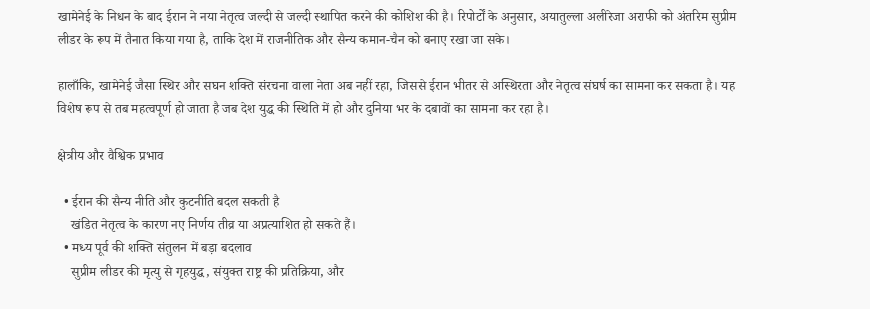खामेनेई के निधन के बाद ईरान ने नया नेतृत्व जल्दी से जल्दी स्थापित करने की कोशिश की है। रिपोर्टों के अनुसार, अयातुल्ला अलीरेजा अराफी को अंतरिम सुप्रीम लीडर के रूप में तैनात किया गया है, ताकि देश में राजनीतिक और सैन्य कमान-चैन को बनाए रखा जा सके।

हालाँकि, खामेनेई जैसा स्थिर और सघन शक्ति संरचना वाला नेता अब नहीं रहा, जिससे ईरान भीतर से अस्थिरता और नेतृत्व संघर्ष का सामना कर सकता है। यह विशेष रूप से तब महत्वपूर्ण हो जाता है जब देश युद्ध की स्थिति में हो और दुनिया भर के दबावों का सामना कर रहा है।

क्षेत्रीय और वैश्विक प्रभाव

  • ईरान की सैन्य नीति और कुटनीति बदल सकती है
    खंडित नेतृत्व के कारण नए निर्णय तीव्र या अप्रत्याशित हो सकते हैं।
  • मध्य पूर्व की शक्ति संतुलन में बड़ा बदलाव
    सुप्रीम लीडर की मृत्यु से गृहयुद्ध, संयुक्त राष्ट्र की प्रतिक्रिया, और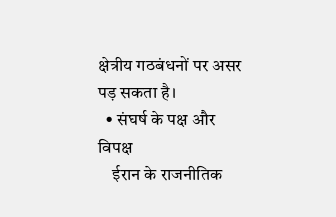क्षेत्रीय गठबंधनों पर असर पड़ सकता है।
  • संघर्ष के पक्ष और विपक्ष
    ईरान के राजनीतिक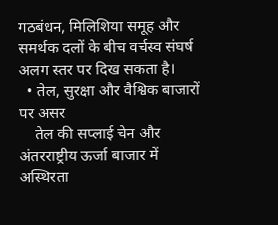गठबंधन, मिलिशिया समूह और समर्थक दलों के बीच वर्चस्व संघर्ष अलग स्तर पर दिख सकता है।
  • तेल, सुरक्षा और वैश्विक बाजारों पर असर
    तेल की सप्लाई चेन और अंतरराष्ट्रीय ऊर्जा बाजार में अस्थिरता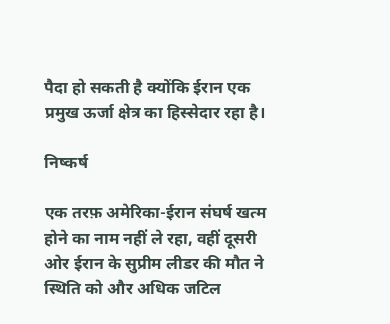पैदा हो सकती है क्योंकि ईरान एक प्रमुख ऊर्जा क्षेत्र का हिस्सेदार रहा है।

निष्कर्ष

एक तरफ़ अमेरिका-ईरान संघर्ष खत्म होने का नाम नहीं ले रहा, वहीं दूसरी ओर ईरान के सुप्रीम लीडर की मौत ने स्थिति को और अधिक जटिल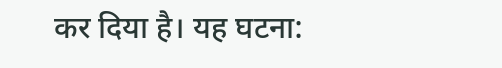कर दिया है। यह घटना: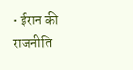• ईरान की राजनीति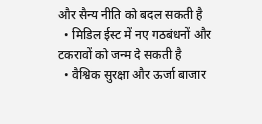और सैन्य नीति को बदल सकती है
  • मिडिल ईस्ट में नए गठबंधनों और टकरावों को जन्म दे सकती है
  • वैश्विक सुरक्षा और ऊर्जा बाजार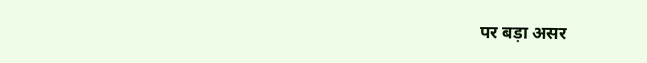पर बड़ा असर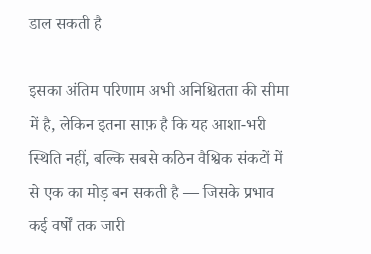डाल सकती है

इसका अंतिम परिणाम अभी अनिश्चितता की सीमा में है, लेकिन इतना साफ़ है कि यह आशा-भरी स्थिति नहीं, बल्कि सबसे कठिन वैश्विक संकटों में से एक का मोड़ बन सकती है — जिसके प्रभाव कई वर्षों तक जारी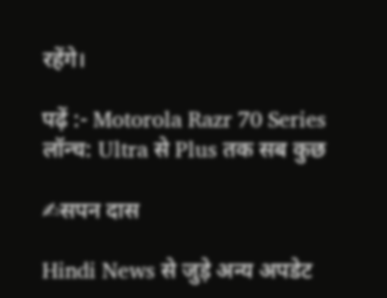रहेंगे।

पढ़ें :- Motorola Razr 70 Series लॉन्च: Ultra से Plus तक सब कुछ

✍सपन दास

Hindi News से जुड़े अन्य अपडेट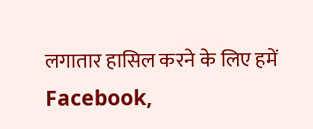लगातार हासिल करने के लिए हमें Facebook,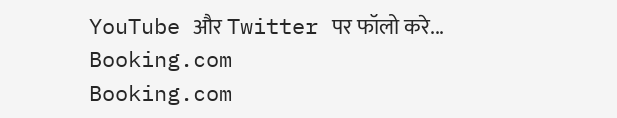YouTube और Twitter पर फॉलो करे...
Booking.com
Booking.com